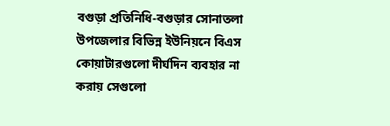বগুড়া প্রতিনিধি-বগুড়ার সোনাতলা উপজেলার বিভিন্ন ইউনিয়নে বিএস কোয়াটারগুলো দীর্ঘদিন ব্যবহার না করায় সেগুলো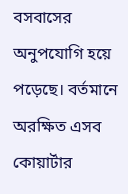বসবাসের অনুপযোগি হয়ে পড়েছে। বর্তমানে অরক্ষিত এসব কোয়ার্টার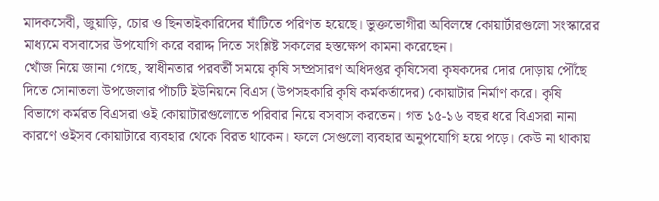মাদকসেবী, জুয়াড়ি, চোর ও ছিনতাইকারিদের ঘাঁটিতে পরিণত হয়েছে। ভুক্তভোগীরা অবিলম্বে কোয়ার্টারগুলো সংস্কারের মাধ্যমে বসবাসের উপযোগি করে বরাদ্দ দিতে সংশ্লিষ্ট সকলের হস্তক্ষেপ কামনা করেছেন।
খোঁজ নিয়ে জানা গেছে, স্বাধীনতার পরবর্তী সময়ে কৃষি সম্প্রসারণ অধিদপ্তর কৃষিসেবা কৃষকদের দোর দোড়ায় পৌঁছে দিতে সোনাতলা উপজেলার পাঁচটি ইউনিয়নে বিএস (উপসহকারি কৃষি কর্মকর্তাদের) কোয়াটার নির্মাণ করে। কৃষি বিভাগে কর্মরত বিএসরা ওই কোয়াটারগুলোতে পরিবার নিয়ে বসবাস করতেন। গত ১৫-১৬ বছর ধরে বিএসরা নানা কারণে ওইসব কোয়াটারে ব্যবহার থেকে বিরত থাকেন। ফলে সেগুলো ব্যবহার অনুপযোগি হয়ে পড়ে। কেউ না থাকায়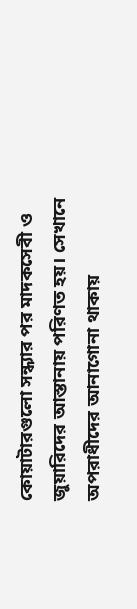কোয়াটারগুলো সন্ধ্যার পর মাদকসেবী ও জুয়ারিদের আস্তানায় পরিণত হয়। সেখানে অপরাধীদের আনাগোনা থাকায়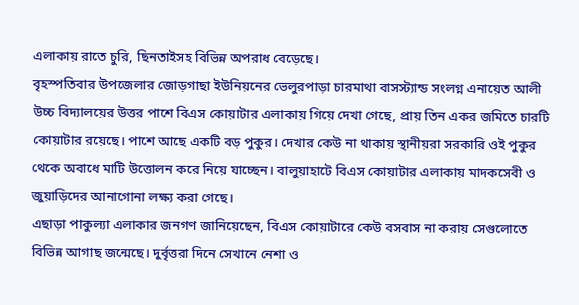এলাকায় রাতে চুরি, ছিনতাইসহ বিভিন্ন অপরাধ বেড়েছে।
বৃহস্পতিবার উপজেলার জোড়গাছা ইউনিয়নের ভেলুরপাড়া চারমাথা বাসস্ট্যান্ড সংলগ্ন এনায়েত আলী উচ্চ বিদ্যালয়ের উত্তর পাশে বিএস কোয়াটার এলাকায় গিয়ে দেখা গেছে, প্রায় তিন একর জমিতে চারটি কোয়াটার রয়েছে। পাশে আছে একটি বড় পুকুর। দেখার কেউ না থাকায় স্থানীয়রা সরকারি ওই পুকুর থেকে অবাধে মাটি উত্তোলন করে নিয়ে যাচ্ছেন। বালুয়াহাটে বিএস কোয়াটার এলাকায় মাদকসেবী ও জুয়াড়িদের আনাগোনা লক্ষ্য করা গেছে।
এছাড়া পাকুল্যা এলাকার জনগণ জানিয়েছেন, বিএস কোয়াটারে কেউ বসবাস না করায় সেগুলোতে বিভিন্ন আগাছ জন্মেছে। দুর্বৃত্তরা দিনে সেখানে নেশা ও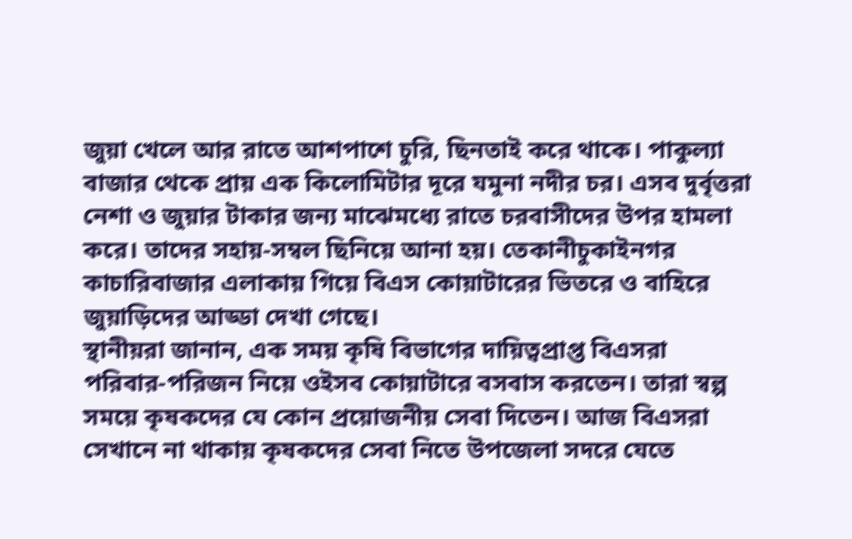জুয়া খেলে আর রাতে আশপাশে চুরি, ছিনতাই করে থাকে। পাকুল্যা বাজার থেকে প্রায় এক কিলোমিটার দূরে যমুনা নদীর চর। এসব দুর্বৃত্তরা নেশা ও জুয়ার টাকার জন্য মাঝেমধ্যে রাতে চরবাসীদের উপর হামলা করে। তাদের সহায়-সম্বল ছিনিয়ে আনা হয়। তেকানীচুকাইনগর কাচারিবাজার এলাকায় গিয়ে বিএস কোয়াটারের ভিতরে ও বাহিরে জুয়াড়িদের আড্ডা দেখা গেছে।
স্থানীয়রা জানান, এক সময় কৃষি বিভাগের দায়িত্বপ্রাপ্ত বিএসরা পরিবার-পরিজন নিয়ে ওইসব কোয়াটারে বসবাস করতেন। তারা স্বল্প সময়ে কৃষকদের যে কোন প্রয়োজনীয় সেবা দিতেন। আজ বিএসরা সেখানে না থাকায় কৃষকদের সেবা নিতে উপজেলা সদরে যেতে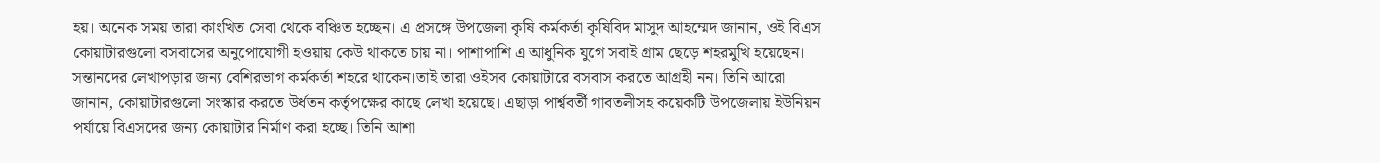হয়। অনেক সময় তারা কাংখিত সেবা থেকে বঞ্চিত হচ্ছেন। এ প্রসঙ্গে উপজেলা কৃষি কর্মকর্তা কৃষিবিদ মাসুদ আহম্মেদ জানান, ওই বিএস কোয়াটারগুলো বসবাসের অনুপোযোগী হওয়ায় কেউ থাকতে চায় না। পাশাপাশি এ আধুনিক যুগে সবাই গ্রাম ছেড়ে শহরমুখি হয়েছেন। সন্তানদের লেখাপড়ার জন্য বেশিরভাগ কর্মকর্তা শহরে থাকেন।তাই তারা ওইসব কোয়াটারে বসবাস করতে আগ্রহী নন। তিনি আরো জানান, কোয়াটারগুলো সংস্কার করতে উর্ধতন কর্তৃপক্ষের কাছে লেখা হয়েছে। এছাড়া পার্শ্ববর্তী গাবতলীসহ কয়েকটি উপজেলায় ইউনিয়ন পর্যায়ে বিএসদের জন্য কোয়াটার নির্মাণ করা হচ্ছে। তিনি আশা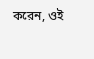করেন, ওই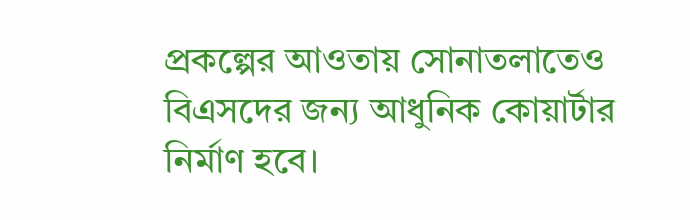প্রকল্পের আওতায় সোনাতলাতেও বিএসদের জন্য আধুনিক কোয়ার্টার নির্মাণ হবে।